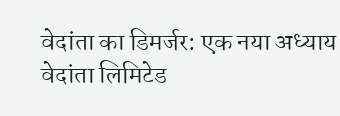वेदांता का डिमर्जर: एक नया अध्याय
वेदांता लिमिटेड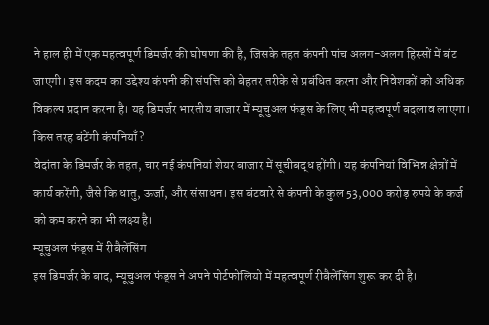ने हाल ही में एक महत्वपूर्ण डिमर्जर की घोषणा की है, जिसके तहत कंपनी पांच अलग-अलग हिस्सों में बंट जाएगी। इस कदम का उद्देश्य कंपनी की संपत्ति को बेहतर तरीके से प्रबंधित करना और निवेशकों को अधिक विकल्प प्रदान करना है। यह डिमर्जर भारतीय बाजार में म्यूचुअल फंड्स के लिए भी महत्वपूर्ण बदलाव लाएगा।
किस तरह बंटेंगी कंपनियाँ?
वेदांता के डिमर्जर के तहत, चार नई कंपनियां शेयर बाजार में सूचीबद्ध होंगी। यह कंपनियां विभिन्न क्षेत्रों में कार्य करेंगी, जैसे कि धातु, ऊर्जा, और संसाधन। इस बंटवारे से कंपनी के कुल 53,000 करोड़ रुपये के कर्ज को कम करने का भी लक्ष्य है।
म्यूचुअल फंड्स में रीबैलेंसिंग
इस डिमर्जर के बाद, म्यूचुअल फंड्स ने अपने पोर्टफोलियो में महत्वपूर्ण रीबैलेंसिंग शुरू कर दी है।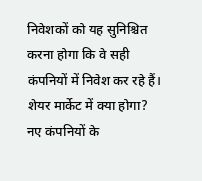निवेशकों को यह सुनिश्चित करना होगा कि वे सही कंपनियों में निवेश कर रहे हैं।
शेयर मार्केट में क्या होगा?
नए कंपनियों के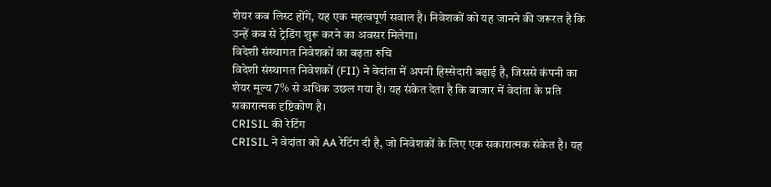शेयर कब लिस्ट होंगे, यह एक महत्वपूर्ण सवाल है। निवेशकों को यह जानने की जरूरत है कि उन्हें कब से ट्रेडिंग शुरू करने का अवसर मिलेगा।
विदेशी संस्थागत निवेशकों का बढ़ता रुचि
विदेशी संस्थागत निवेशकों (FII) ने वेदांता में अपनी हिस्सेदारी बढ़ाई है, जिससे कंपनी का शेयर मूल्य 7% से अधिक उछल गया है। यह संकेत देता है कि बाजार में वेदांता के प्रति सकारात्मक दृष्टिकोण है।
CRISIL की रेटिंग
CRISIL ने वेदांता को AA रेटिंग दी है, जो निवेशकों के लिए एक सकारात्मक संकेत है। यह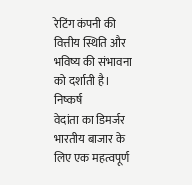रेटिंग कंपनी की वित्तीय स्थिति और भविष्य की संभावना को दर्शाती है।
निष्कर्ष
वेदांता का डिमर्जर भारतीय बाजार के लिए एक महत्वपूर्ण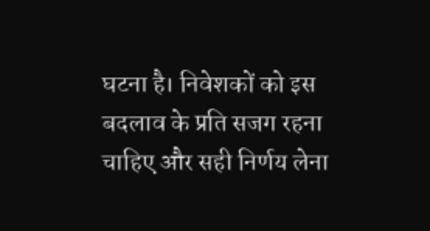घटना है। निवेशकों को इस बदलाव के प्रति सजग रहना चाहिए और सही निर्णय लेना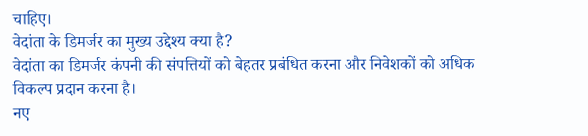चाहिए।
वेदांता के डिमर्जर का मुख्य उद्देश्य क्या है?
वेदांता का डिमर्जर कंपनी की संपत्तियों को बेहतर प्रबंधित करना और निवेशकों को अधिक विकल्प प्रदान करना है।
नए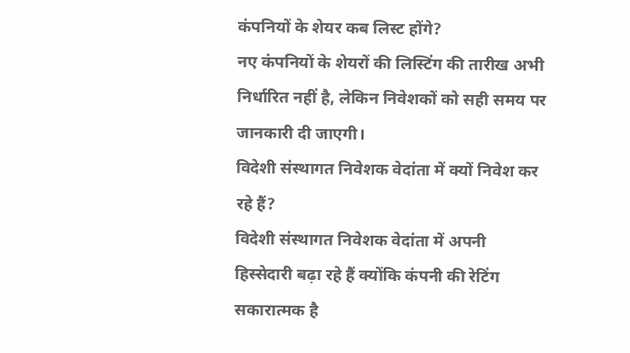कंपनियों के शेयर कब लिस्ट होंगे?
नए कंपनियों के शेयरों की लिस्टिंग की तारीख अभी निर्धारित नहीं है, लेकिन निवेशकों को सही समय पर जानकारी दी जाएगी।
विदेशी संस्थागत निवेशक वेदांता में क्यों निवेश कर रहे हैं?
विदेशी संस्थागत निवेशक वेदांता में अपनी हिस्सेदारी बढ़ा रहे हैं क्योंकि कंपनी की रेटिंग सकारात्मक है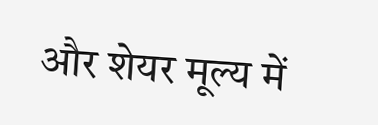और शेयर मूल्य में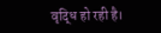वृद्धि हो रही है।